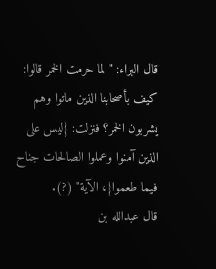قال البراء: " لما حرمت الخمر قالوا: كيف بأصحابنا الذين ماتوا وهم يشربون الخمر؟ فنزلت: {ليس على الذين آمنوا وعملوا الصالحات جناح فيما طعموا}، الآية" (?).
قال عبدالله بن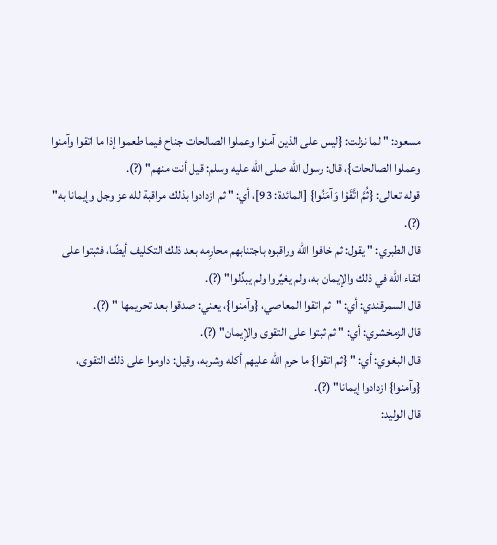مسعود: " لما نزلت: {ليس على الذين آمنوا وعملوا الصالحات جناح فيما طعموا إذا ما اتقوا وآمنوا وعملوا الصالحات}، قال: رسول الله صلى الله عليه وسلم: قيل أنت منهم" (?).
قوله تعالى: {ثُمَّ اتَّقَوْا وَآمَنُوا} [المائدة: 93]، أي: " ثم ازدادوا بذلك مراقبة لله عز وجل وإيمانا به" (?).
قال الطبري: " يقول: ثم خافوا الله وراقبوه باجتنابهم محارِمه بعد ذلك التكليف أيضًا، فثبتوا على اتقاء الله في ذلك والإيمان به، ولم يغيِّروا ولم يبدِّلوا" (?).
قال السمرقندي: أي: "ثم اتقوا المعاصي، {وآمنوا}، يعني: صدقوا بعد تحريمها " (?).
قال الزمخشري: أي: " ثم ثبتوا على التقوى والإيمان" (?).
قال البغوي: أي: " {ثم اتقوا} ما حرم الله عليهم أكله وشربه، وقيل: داوموا على ذلك التقوى، {وآمنوا} ازدادوا إيمانا" (?).
قال الوليد: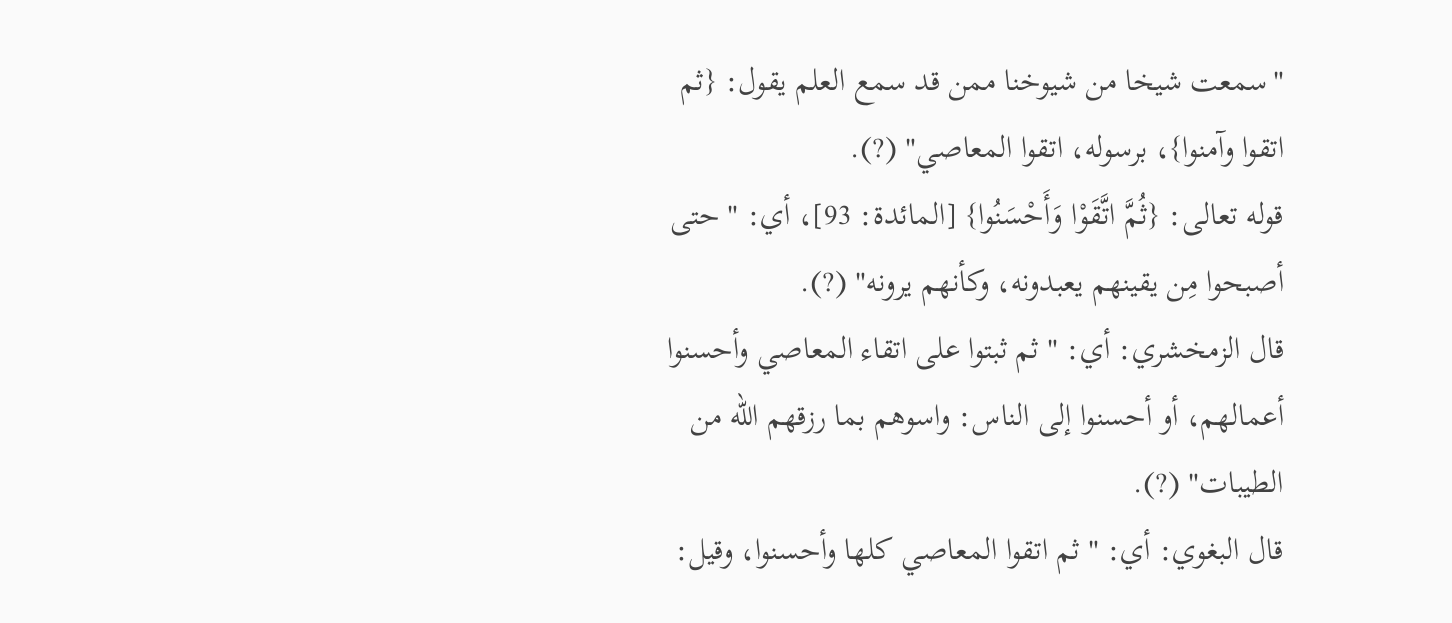"سمعت شيخا من شيوخنا ممن قد سمع العلم يقول: {ثم اتقوا وآمنوا}، برسوله، اتقوا المعاصي" (?).
قوله تعالى: {ثُمَّ اتَّقَوْا وَأَحْسَنُوا} [المائدة: 93]، أي: " حتى أصبحوا مِن يقينهم يعبدونه، وكأنهم يرونه" (?).
قال الزمخشري: أي: " ثم ثبتوا على اتقاء المعاصي وأحسنوا أعمالهم، أو أحسنوا إلى الناس: واسوهم بما رزقهم الله من الطيبات" (?).
قال البغوي: أي: " ثم اتقوا المعاصي كلها وأحسنوا، وقيل: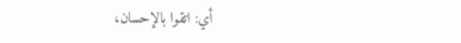أي: اتقوا بالإحسان،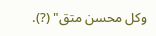وكل محسن متق" (?).